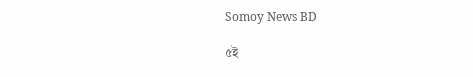Somoy News BD

৫ই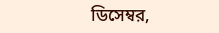ডিসেম্বর,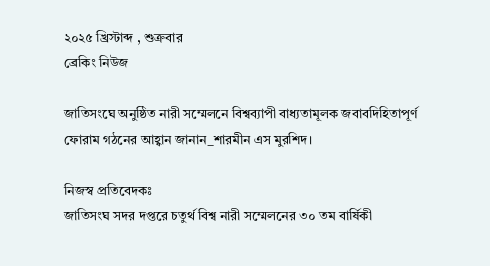২০২৫ খ্রিস্টাব্দ , শুক্রবার
ব্রেকিং নিউজ

জাতিসংঘে অনুষ্ঠিত নারী সম্মেলনে বিশ্বব্যাপী বাধ্যতামূলক জবাবদিহিতাপূর্ণ ফোরাম গঠনের আহ্বান জানান_শারমীন এস মুরশিদ।

নিজস্ব প্রতিবেদকঃ
জাতিসংঘ সদর দপ্তরে চতুর্থ বিশ্ব নারী সম্মেলনের ৩০ তম বার্ষিকী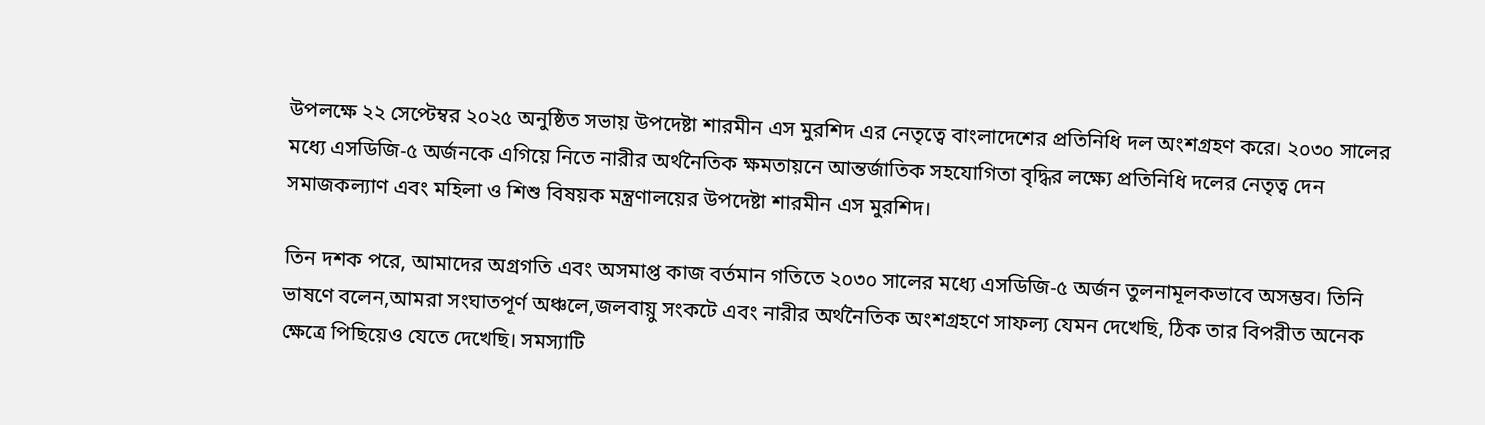উপলক্ষে ২২ সেপ্টেম্বর ২০২৫ অনুষ্ঠিত সভায় উপদেষ্টা শারমীন এস মুরশিদ এর নেতৃত্বে বাংলাদেশের প্রতিনিধি দল অংশগ্রহণ করে। ২০৩০ সালের মধ্যে এসডিজি-৫ অর্জনকে এগিয়ে নিতে নারীর অর্থনৈতিক ক্ষমতায়নে আন্তর্জাতিক সহযোগিতা বৃদ্ধির লক্ষ্যে প্রতিনিধি দলের নেতৃত্ব দেন সমাজকল্যাণ এবং মহিলা ও শিশু বিষয়ক মন্ত্রণালয়ের উপদেষ্টা শারমীন এস মুরশিদ।

তিন দশক পরে, আমাদের অগ্রগতি এবং অসমাপ্ত কাজ বর্তমান গতিতে ২০৩০ সালের মধ্যে এসডিজি-৫ অর্জন তুলনামূলকভাবে অসম্ভব। তিনি ভাষণে বলেন,আমরা সংঘাতপূর্ণ অঞ্চলে,জলবায়ু সংকটে এবং নারীর অর্থনৈতিক অংশগ্রহণে সাফল্য যেমন দেখেছি, ঠিক তার বিপরীত অনেক ক্ষেত্রে পিছিয়েও যেতে দেখেছি। সমস্যাটি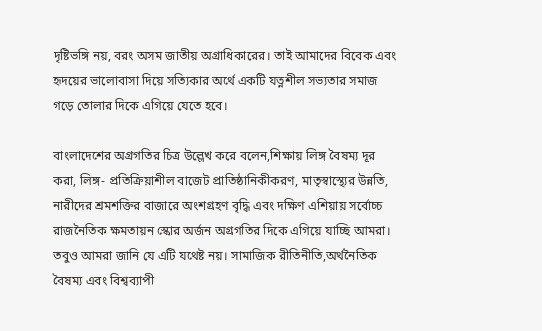দৃষ্টিভঙ্গি নয়, বরং অসম জাতীয় অগ্রাধিকারের। তাই আমাদের বিবেক এবং হৃদয়ের ভালোবাসা দিয়ে সত্যিকার অর্থে একটি যত্নশীল সভ্যতার সমাজ গড়ে তোলার দিকে এগিয়ে যেতে হবে।

বাংলাদেশের অগ্রগতির চিত্র উল্লেখ করে বলেন,শিক্ষায় লিঙ্গ বৈষম্য দূর করা, লিঙ্গ- প্রতিক্রিয়াশীল বাজেট প্রাতিষ্ঠানিকীকরণ, মাতৃস্বাস্থ্যের উন্নতি, নারীদের শ্রমশক্তির বাজারে অংশগ্রহণ বৃদ্ধি এবং দক্ষিণ এশিয়ায় সর্বোচ্চ রাজনৈতিক ক্ষমতায়ন স্কোর অর্জন অগ্রগতির দিকে এগিয়ে যাচ্ছি আমরা। তবুও আমরা জানি যে এটি যথেষ্ট নয়। সামাজিক রীতিনীতি,অর্থনৈতিক বৈষম্য এবং বিশ্বব্যাপী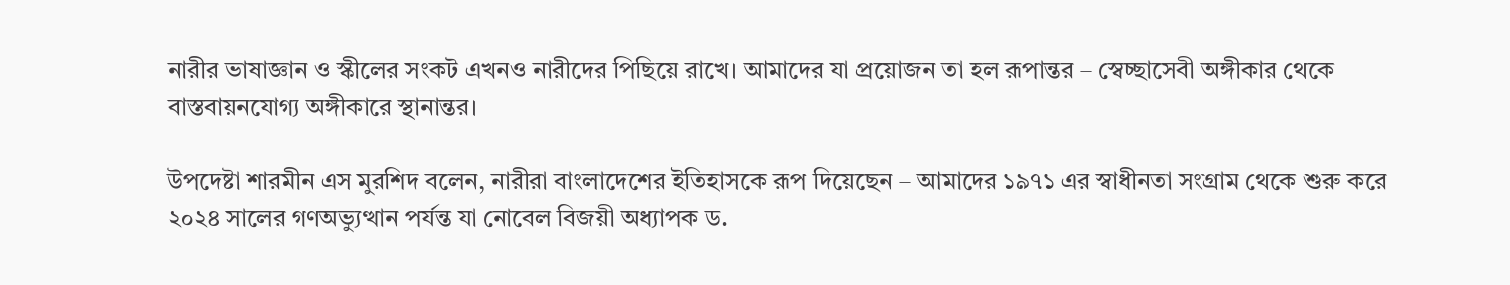নারীর ভাষাজ্ঞান ও স্কীলের সংকট এখনও নারীদের পিছিয়ে রাখে। আমাদের যা প্রয়োজন তা হল রূপান্তর – স্বেচ্ছাসেবী অঙ্গীকার থেকে বাস্তবায়নযোগ্য অঙ্গীকারে স্থানান্তর।

উপদেষ্টা শারমীন এস মুরশিদ বলেন, নারীরা বাংলাদেশের ইতিহাসকে রূপ দিয়েছেন – আমাদের ১৯৭১ এর স্বাধীনতা সংগ্রাম থেকে শুরু করে ২০২৪ সালের গণঅভ্যুত্থান পর্যন্ত যা নোবেল বিজয়ী অধ্যাপক ড.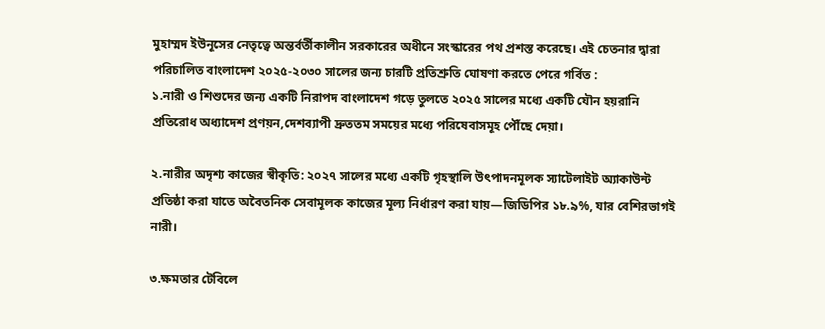মুহাম্মদ ইউনূসের নেতৃত্বে অন্তর্বর্তীকালীন সরকারের অধীনে সংস্কারের পথ প্রশস্ত করেছে। এই চেতনার দ্বারা পরিচালিত বাংলাদেশ ২০২৫-২০৩০ সালের জন্য চারটি প্রতিশ্রুতি ঘোষণা করতে পেরে গর্বিত :
১.নারী ও শিশুদের জন্য একটি নিরাপদ বাংলাদেশ গড়ে তুলতে ২০২৫ সালের মধ্যে একটি যৌন হয়রানি প্রতিরোধ অধ্যাদেশ প্রণয়ন,দেশব্যাপী দ্রুততম সময়ের মধ্যে পরিষেবাসমূহ পৌঁছে দেয়া।

২.নারীর অদৃশ্য কাজের স্বীকৃতি: ২০২৭ সালের মধ্যে একটি গৃহস্থালি উৎপাদনমূলক স্যাটেলাইট অ্যাকাউন্ট প্রতিষ্ঠা করা যাতে অবৈতনিক সেবামূলক কাজের মূল্য নির্ধারণ করা যায়—জিডিপির ১৮.৯%, যার বেশিরভাগই নারী।

৩.ক্ষমতার টেবিলে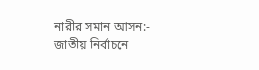নারীর সমান আসন:- জাতীয় নির্বাচনে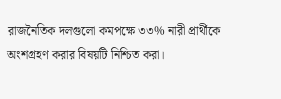রাজনৈতিক দলগুলো কমপক্ষে ৩৩% নারী প্রার্থীকে অংশগ্রহণ করার বিষয়টি নিশ্চিত করা।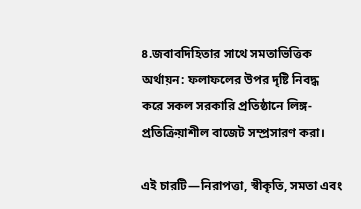৪.জবাবদিহিতার সাথে সমতাভিত্তিক অর্থায়ন: ফলাফলের উপর দৃষ্টি নিবদ্ধ করে সকল সরকারি প্রতিষ্ঠানে লিঙ্গ-প্রতিক্রিয়াশীল বাজেট সম্প্রসারণ করা।

এই চারটি—নিরাপত্তা, স্বীকৃতি, সমতা এবং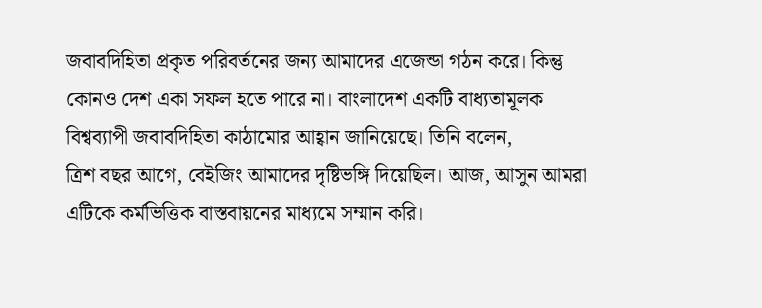জবাবদিহিতা প্রকৃত পরিবর্তনের জন্য আমাদের এজেন্ডা গঠন করে। কিন্তু কোনও দেশ একা সফল হতে পারে না। বাংলাদেশ একটি বাধ্যতামূলক বিশ্বব্যাপী জবাবদিহিতা কাঠামোর আহ্বান জানিয়েছে। তিনি বলেন,
ত্রিশ বছর আগে, বেইজিং আমাদের দৃষ্টিভঙ্গি দিয়েছিল। আজ, আসুন আমরা এটিকে কর্মভিত্তিক বাস্তবায়নের মাধ্যমে সম্মান করি।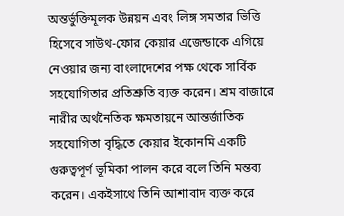অন্তর্ভুক্তিমূলক উন্নয়ন এবং লিঙ্গ সমতার ভিত্তি হিসেবে সাউথ-ফোর কেয়ার এজেন্ডাকে এগিয়ে নেওয়ার জন্য বাংলাদেশের পক্ষ থেকে সার্বিক সহযোগিতার প্রতিশ্রুতি ব্যক্ত করেন। শ্রম বাজারে নারীর অর্থনৈতিক ক্ষমতায়নে আন্তর্জাতিক সহযোগিতা বৃদ্ধিতে কেয়ার ইকোনমি একটি গুরুত্বপূর্ণ ভূমিকা পালন করে বলে তিনি মন্তব্য করেন। একইসাথে তিনি আশাবাদ ব্যক্ত করে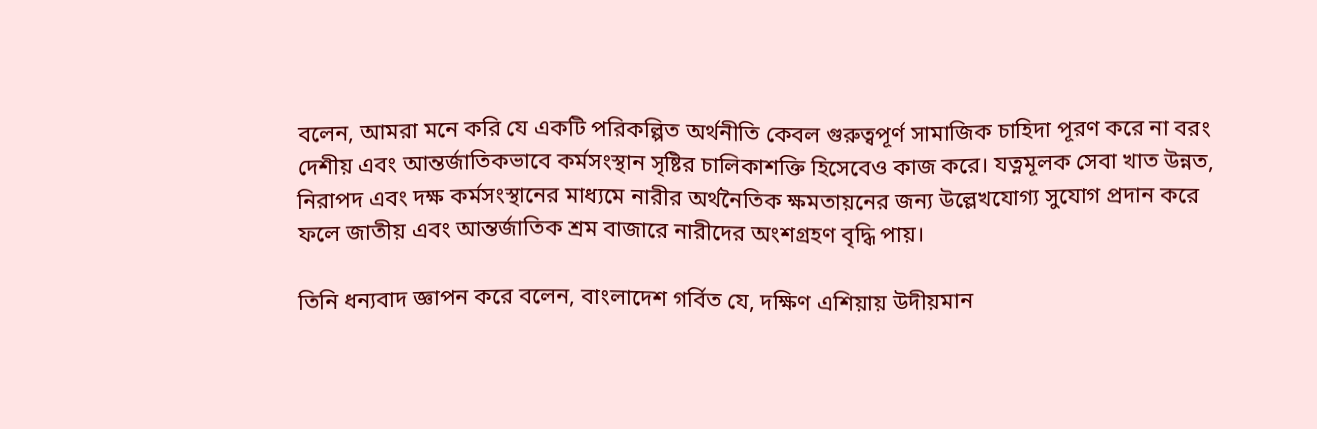বলেন, আমরা মনে করি যে একটি পরিকল্পিত অর্থনীতি কেবল গুরুত্বপূর্ণ সামাজিক চাহিদা পূরণ করে না বরং দেশীয় এবং আন্তর্জাতিকভাবে কর্মসংস্থান সৃষ্টির চালিকাশক্তি হিসেবেও কাজ করে। যত্নমূলক সেবা খাত উন্নত, নিরাপদ এবং দক্ষ কর্মসংস্থানের মাধ্যমে নারীর অর্থনৈতিক ক্ষমতায়নের জন্য উল্লেখযোগ্য সুযোগ প্রদান করে ফলে জাতীয় এবং আন্তর্জাতিক শ্রম বাজারে নারীদের অংশগ্রহণ বৃদ্ধি পায়।

তিনি ধন্যবাদ জ্ঞাপন করে বলেন, বাংলাদেশ গর্বিত যে, দক্ষিণ এশিয়ায় উদীয়মান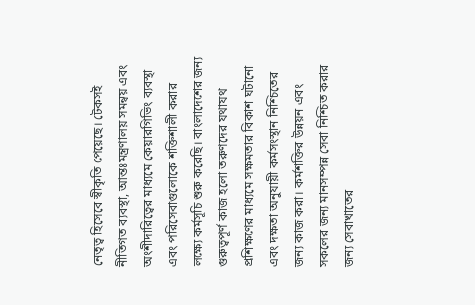নেতৃত্ব হিসেবে স্বীকৃতি পেয়েছে। টেকসই নীতিগত ব্যবস্থা, আন্তঃমন্ত্রণালয় সমন্বয় এবং অংশীদারিত্বের মাধ্যমে কেয়ারগিভিং ব্যবস্থা এবং পরিসেবাগুলোকে শক্তিশালী করার লক্ষ্যে কর্মসূচি শুরু করেছি। বাংলাদেশের জন্য গুরুত্বপূর্ণ কাজ হলো তরুণদের যথাযথ প্রশিক্ষণের মাধ্যমে সক্ষমতার বিকাশ ঘটানো এবং দক্ষতা অনুযায়ী কর্মসংস্থান নিশ্চিতের জন্য কাজ করা। কর্মশক্তির উন্নয়ন এবং সকলের জন্য মানসম্পন্ন সেবা নিশ্চিত করার জন্য সেবাখাতের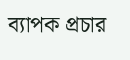ব্যাপক প্রচার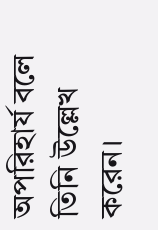অপরিহার্য বলে তিনি উল্লেখ করেন।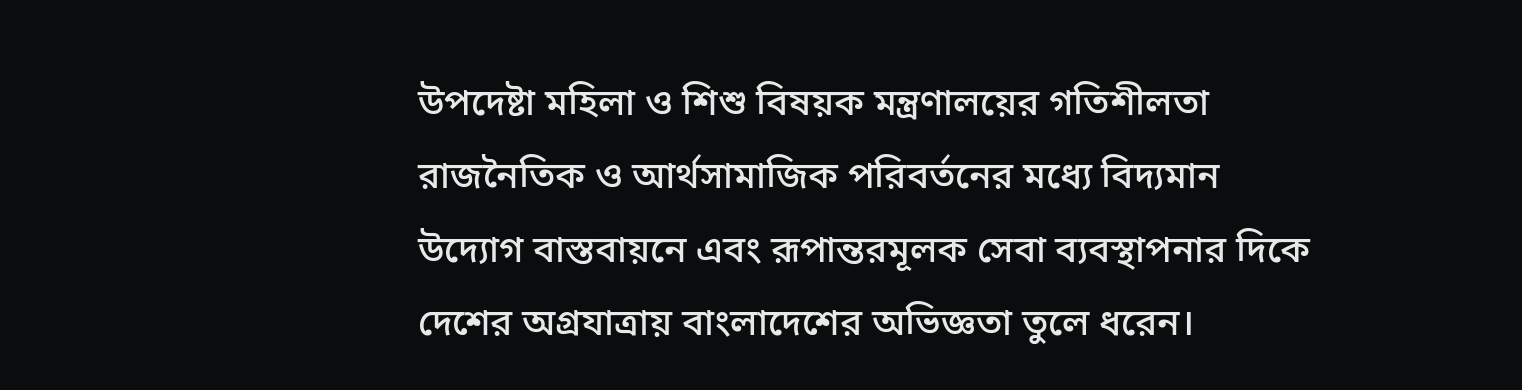উপদেষ্টা মহিলা ও শিশু বিষয়ক মন্ত্রণালয়ের গতিশীলতা রাজনৈতিক ও আর্থসামাজিক পরিবর্তনের মধ্যে বিদ্যমান উদ্যোগ বাস্তবায়নে এবং রূপান্তরমূলক সেবা ব্যবস্থাপনার দিকে দেশের অগ্রযাত্রায় বাংলাদেশের অভিজ্ঞতা তুলে ধরেন।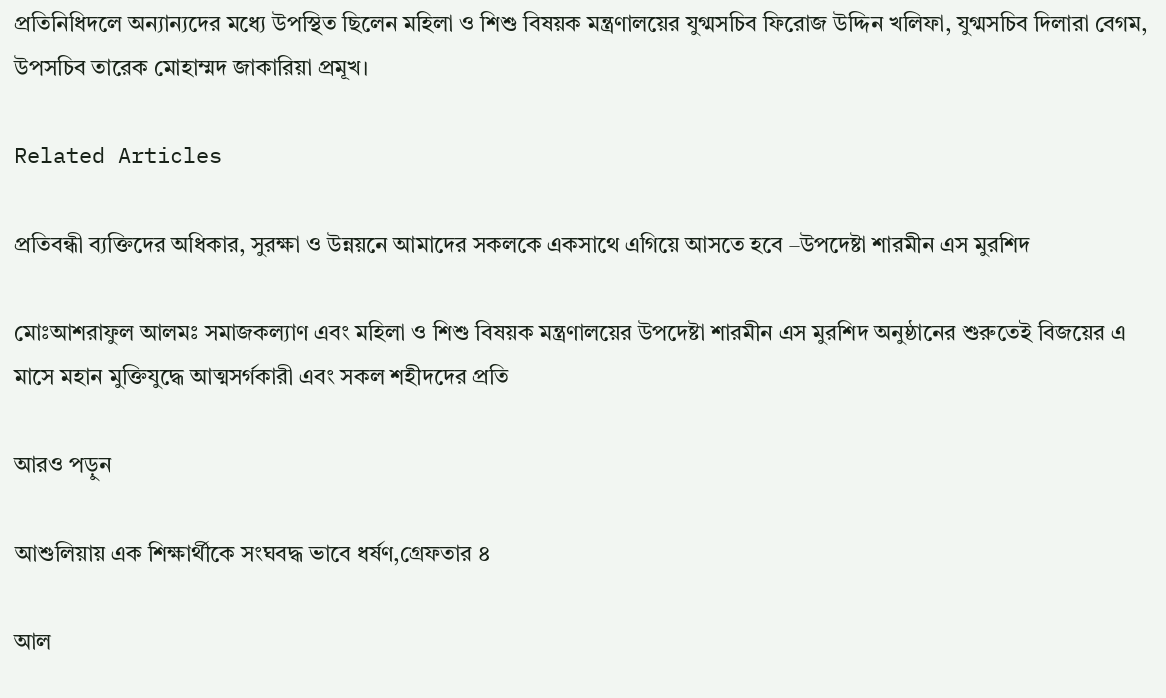প্রতিনিধিদলে অন্যান্যদের মধ্যে উপস্থিত ছিলেন মহিলা ও শিশু বিষয়ক মন্ত্রণালয়ের যুগ্মসচিব ফিরোজ উদ্দিন খলিফা, যুগ্মসচিব দিলারা বেগম, উপসচিব তারেক মোহাম্মদ জাকারিয়া প্রমূখ।

Related Articles

প্রতিবন্ধী ব্যক্তিদের অধিকার, সুরক্ষা ও উন্নয়নে আমাদের সকলকে একসাথে এগিয়ে আসতে হবে –উপদেষ্টা শারমীন এস মুরশিদ

মোঃআশরাফুল আলমঃ সমাজকল্যাণ এবং মহিলা ও শিশু বিষয়ক মন্ত্রণালয়ের উপদেষ্টা শারমীন এস মুরশিদ অনুষ্ঠানের শুরুতেই বিজয়ের এ মাসে মহান মুক্তিযুদ্ধে আত্মসর্গকারী এবং সকল শহীদদের প্রতি

আরও পড়ুন

আশুলিয়ায় এক শিক্ষার্থীকে সংঘবদ্ধ ভাবে ধর্ষণ,গ্রেফতার ৪

আল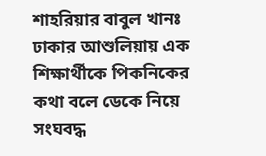শাহরিয়ার বাবুল খানঃ ঢাকার আশুলিয়ায় এক শিক্ষার্থীকে পিকনিকের কথা বলে ডেকে নিয়ে সংঘবদ্ধ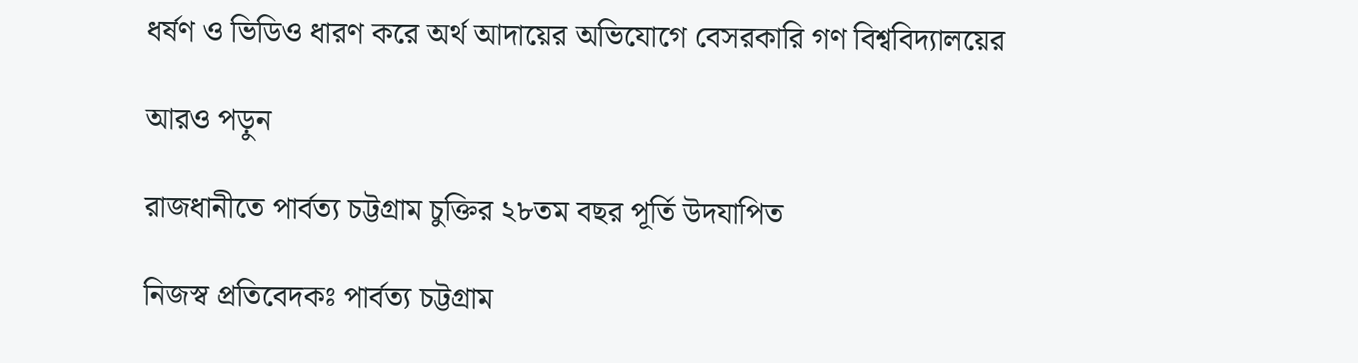ধর্ষণ ও ভিডিও ধারণ করে অর্থ আদায়ের অভিযোগে বেসরকারি গণ বিশ্ববিদ্যালয়ের

আরও পড়ুন

রাজধানীতে পার্বত্য চট্টগ্রাম চুক্তির ২৮তম বছর পূর্তি উদযাপিত

নিজস্ব প্রতিবেদকঃ পার্বত্য চট্টগ্রাম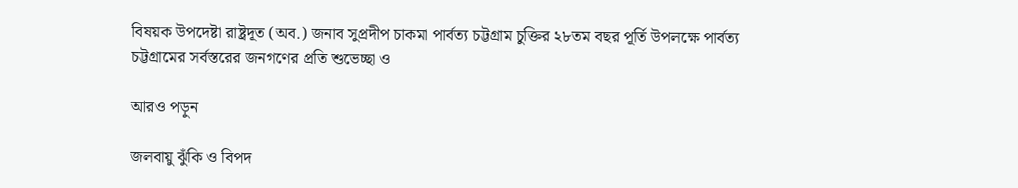বিষয়ক উপদেষ্টা রাষ্ট্রদূত (অব.) জনাব সুপ্রদীপ চাকমা পার্বত্য চট্টগ্রাম চুক্তির ২৮তম বছর পূর্তি উপলক্ষে পার্বত্য চট্টগ্রামের সর্বস্তরের জনগণের প্রতি শুভেচ্ছা ও

আরও পড়ুন

জলবায়ু ঝুঁকি ও বিপদ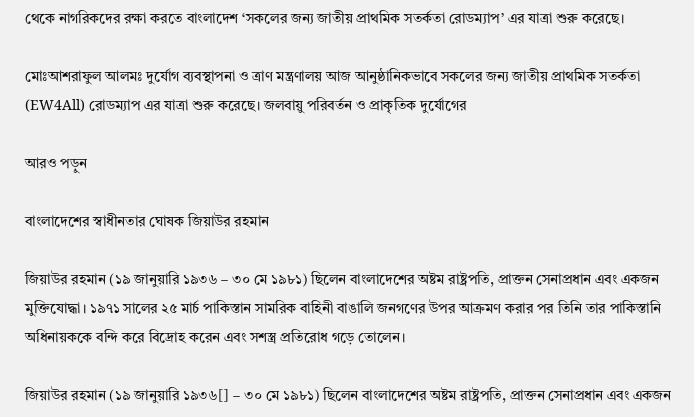থেকে নাগরিকদের রক্ষা করতে বাংলাদেশ ‘সকলের জন্য জাতীয় প্রাথমিক সতর্কতা রোডম্যাপ’ এর যাত্রা শুরু করেছে।

মোঃআশরাফুল আলমঃ দুর্যোগ ব্যবস্থাপনা ও ত্রাণ মন্ত্রণালয় আজ আনুষ্ঠানিকভাবে সকলের জন্য জাতীয় প্রাথমিক সতর্কতা (EW4All) রোডম্যাপ এর যাত্রা শুরু করেছে। জলবায়ু পরিবর্তন ও প্রাকৃতিক দুর্যোগের

আরও পড়ুন

বাংলাদেশের স্বাধীনতার ঘোষক জিয়াউর রহমান

জিয়াউর রহমান (১৯ জানুয়ারি ১৯৩৬ – ৩০ মে ১৯৮১) ছিলেন বাংলাদেশের অষ্টম রাষ্ট্রপতি, প্রাক্তন সেনাপ্রধান এবং একজন মুক্তিযোদ্ধা। ১৯৭১ সালের ২৫ মার্চ পাকিস্তান সামরিক বাহিনী বাঙালি জনগণের উপর আক্রমণ করার পর তিনি তার পাকিস্তানি অধিনায়ককে বন্দি করে বিদ্রোহ করেন এবং সশস্ত্র প্রতিরোধ গড়ে তোলেন।

জিয়াউর রহমান (১৯ জানুয়ারি ১৯৩৬[] – ৩০ মে ১৯৮১) ছিলেন বাংলাদেশের অষ্টম রাষ্ট্রপতি, প্রাক্তন সেনাপ্রধান এবং একজন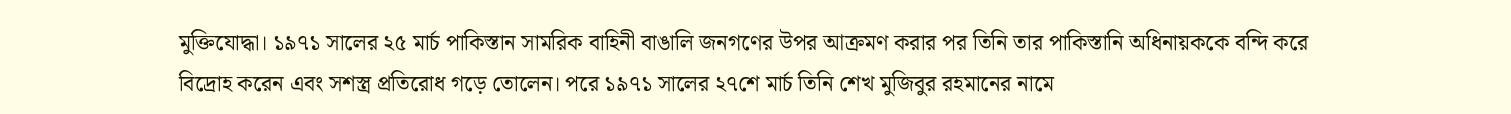মুক্তিযোদ্ধা। ১৯৭১ সালের ২৫ মার্চ পাকিস্তান সামরিক বাহিনী বাঙালি জনগণের উপর আক্রমণ করার পর তিনি তার পাকিস্তানি অধিনায়ককে বন্দি করে বিদ্রোহ করেন এবং সশস্ত্র প্রতিরোধ গড়ে তোলেন। পরে ১৯৭১ সালের ২৭শে মার্চ তিনি শেখ মুজিবুর রহমানের নামে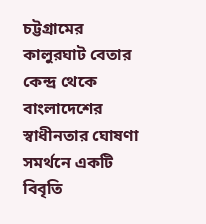চট্টগ্রামের কালুরঘাট বেতার কেন্দ্র থেকে বাংলাদেশের স্বাধীনতার ঘোষণা সমর্থনে একটি বিবৃতি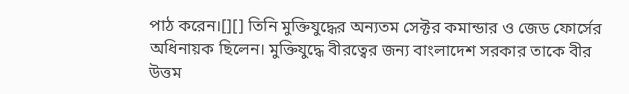পাঠ করেন।[][] তিনি মুক্তিযুদ্ধের অন্যতম সেক্টর কমান্ডার ও জেড ফোর্সের অধিনায়ক ছিলেন। মুক্তিযুদ্ধে বীরত্বের জন্য বাংলাদেশ সরকার তাকে বীর    উত্তম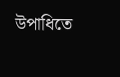উপাধিতে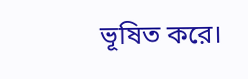ভূষিত করে।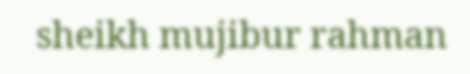sheikh mujibur rahman